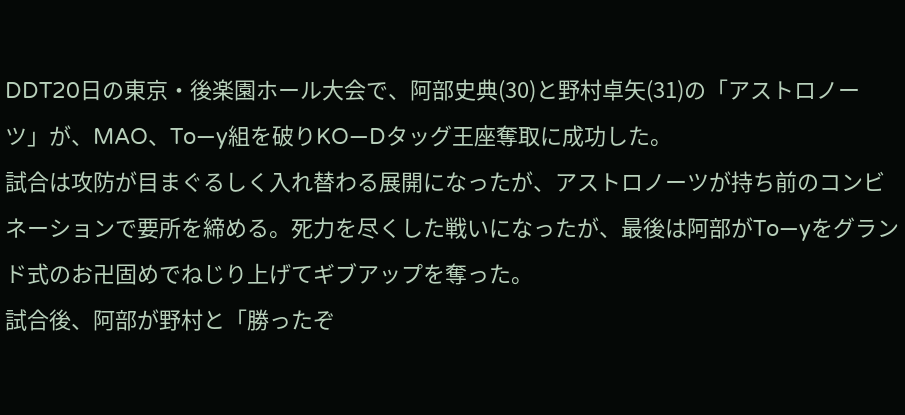DDT20日の東京・後楽園ホール大会で、阿部史典(30)と野村卓矢(31)の「アストロノーツ」が、MAO、To―y組を破りKO―Dタッグ王座奪取に成功した。
試合は攻防が目まぐるしく入れ替わる展開になったが、アストロノーツが持ち前のコンビネーションで要所を締める。死力を尽くした戦いになったが、最後は阿部がTo―yをグランド式のお卍固めでねじり上げてギブアップを奪った。
試合後、阿部が野村と「勝ったぞ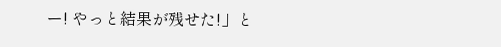ー! やっと結果が残せた!」と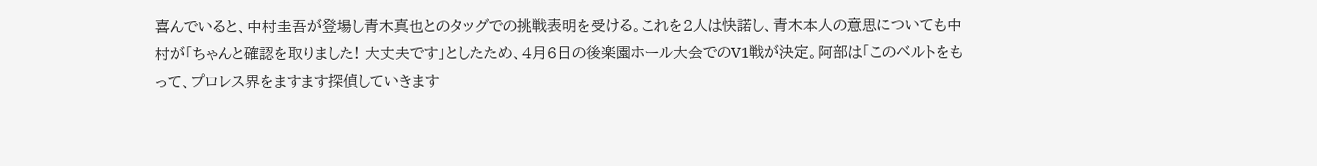喜んでいると、中村圭吾が登場し青木真也とのタッグでの挑戦表明を受ける。これを2人は快諾し、青木本人の意思についても中村が「ちゃんと確認を取りました! 大丈夫です」としたため、4月6日の後楽園ホール大会でのV1戦が決定。阿部は「このベルトをもって、プロレス界をますます探偵していきます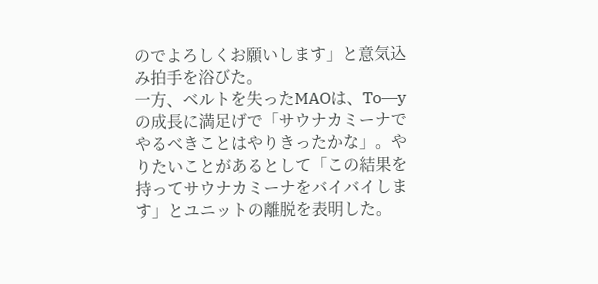のでよろしくお願いします」と意気込み拍手を浴びた。
一方、ベルトを失ったMAOは、To―yの成長に満足げで「サウナカミーナでやるべきことはやりきったかな」。やりたいことがあるとして「この結果を持ってサウナカミーナをバイバイします」とユニットの離脱を表明した。